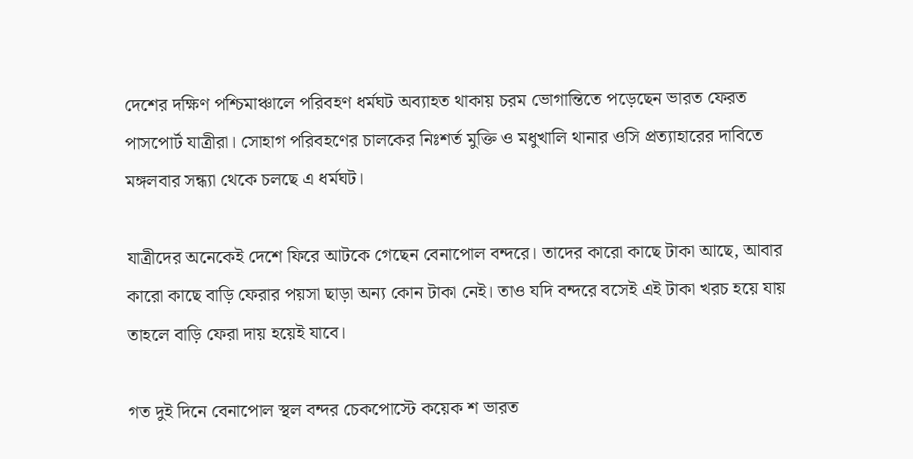দেশের দক্ষিণ পশ্চিমাঞ্চালে পরিবহণ ধর্মঘট অব্যাহত থাকায় চরম ভোগান্তিতে পড়েছেন ভারত ফেরত পাসপোর্ট যাত্রীরা। সোহাগ পরিবহণের চালকের নিঃশর্ত মুক্তি ও মধুখালি থানার ওসি প্রত্যাহারের দাবিতে মঙ্গলবার সন্ধ্যা থেকে চলছে এ ধর্মঘট।

যাত্রীদের অনেকেই দেশে ফিরে আটকে গেছেন বেনাপোল বন্দরে। তাদের কারো কাছে টাকা আছে, আবার কারো কাছে বাড়ি ফেরার পয়সা ছাড়া অন্য কোন টাকা নেই। তাও যদি বন্দরে বসেই এই টাকা খরচ হয়ে যায় তাহলে বাড়ি ফেরা দায় হয়েই যাবে।

গত দুই দিনে বেনাপোল স্থল বন্দর চেকপোস্টে কয়েক শ ভারত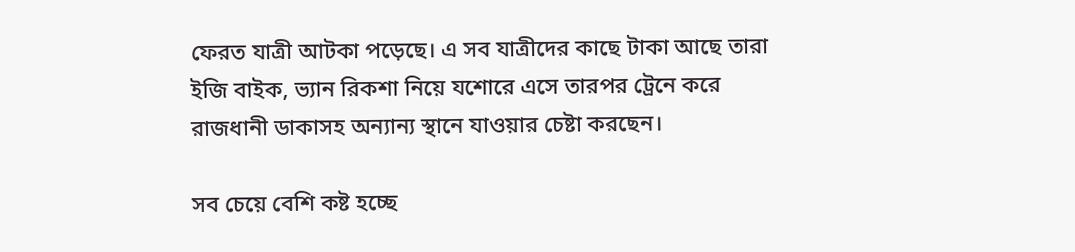ফেরত যাত্রী আটকা পড়েছে। এ সব যাত্রীদের কাছে টাকা আছে তারা ইজি বাইক, ভ্যান রিকশা নিয়ে যশোরে এসে তারপর ট্রেনে করে রাজধানী ডাকাসহ অন্যান্য স্থানে যাওয়ার চেষ্টা করছেন।

সব চেয়ে বেশি কষ্ট হচ্ছে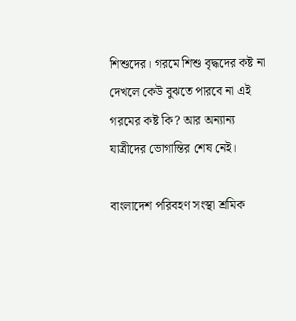শিশুদের। গরমে শিশু বৃদ্ধদের কষ্ট না দেখলে কেউ বুঝতে পারবে না এই গরমের কষ্ট কি? আর অন্যান্য যাত্রীদের ভোগান্তির শেষ নেই।

বাংলাদেশ পরিবহণ সংস্থা শ্রমিক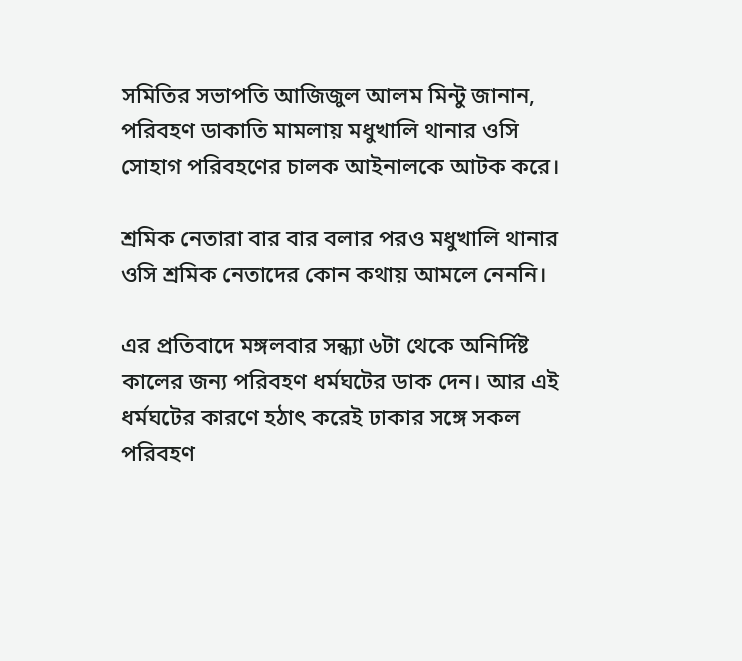সমিতির সভাপতি আজিজুল আলম মিন্টু জানান, পরিবহণ ডাকাতি মামলায় মধুখালি থানার ওসি সোহাগ পরিবহণের চালক আইনালকে আটক করে।

শ্রমিক নেতারা বার বার বলার পরও মধুখালি থানার ওসি শ্রমিক নেতাদের কোন কথায় আমলে নেননি।

এর প্রতিবাদে মঙ্গলবার সন্ধ্যা ৬টা থেকে অনির্দিষ্ট কালের জন্য পরিবহণ ধর্মঘটের ডাক দেন। আর এই ধর্মঘটের কারণে হঠাৎ করেই ঢাকার সঙ্গে সকল পরিবহণ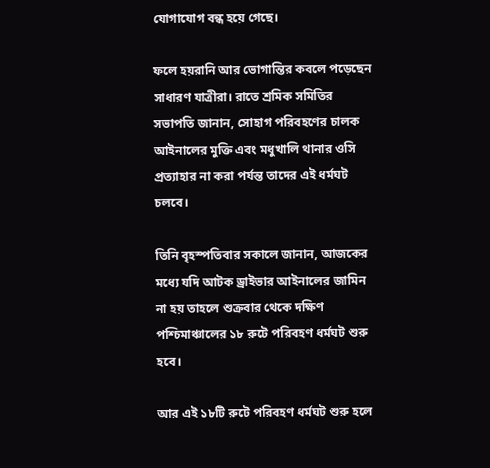যোগাযোগ বন্ধ হয়ে গেছে।

ফলে হয়রানি আর ভোগান্তির কবলে পড়েছেন সাধারণ যাত্রীরা। রাতে শ্রমিক সমিতির সভাপতি জানান, সোহাগ পরিবহণের চালক আইনালের মুক্তি এবং মধুখালি থানার ওসি প্রত্যাহার না করা পর্যন্ত তাদের এই ধর্মঘট চলবে।

তিনি বৃহস্পতিবার সকালে জানান, আজকের মধ্যে যদি আটক ড্রাইভার আইনালের জামিন না হয় তাহলে শুক্রবার থেকে দক্ষিণ পশ্চিমাঞ্চালের ১৮ রুটে পরিবহণ ধর্মঘট শুরু হবে।

আর এই ১৮টি রুটে পরিবহণ ধর্মঘট শুরু হলে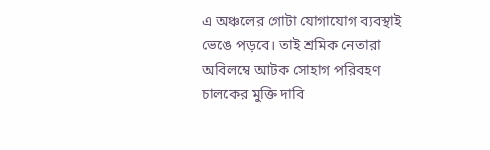এ অঞ্চলের গোটা যোগাযোগ ব্যবস্থাই ভেঙে পড়বে। তাই শ্রমিক নেতারা অবিলম্বে আটক সোহাগ পরিবহণ চালকের মুক্তি দাবি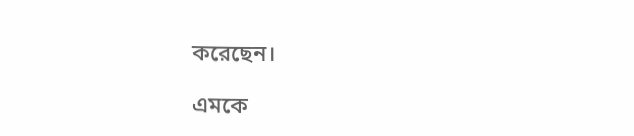করেছেন।

এমকে